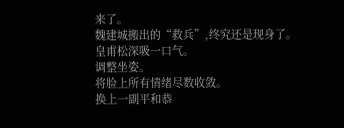来了。
魏建城搬出的“救兵”,终究还是现身了。
皇甫松深吸一口气。
调整坐姿。
将脸上所有情绪尽数收敛。
换上一副平和恭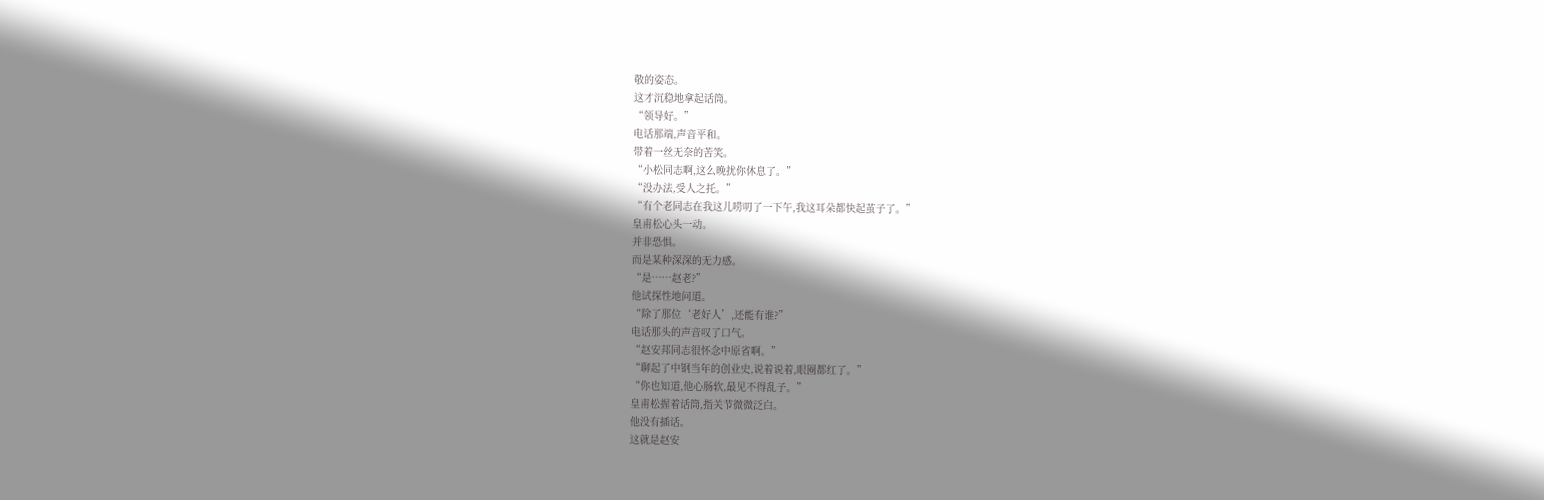敬的姿态。
这才沉稳地拿起话筒。
“领导好。”
电话那端,声音平和。
带着一丝无奈的苦笑。
“小松同志啊,这么晚扰你休息了。”
“没办法,受人之托。”
“有个老同志在我这儿唠叨了一下午,我这耳朵都快起茧子了。”
皇甫松心头一动。
并非恐惧。
而是某种深深的无力感。
“是……赵老?”
他试探性地问道。
“除了那位‘老好人’,还能有谁?”
电话那头的声音叹了口气。
“赵安邦同志很怀念中原省啊。”
“聊起了中钢当年的创业史,说着说着,眼圈都红了。”
“你也知道,他心肠软,最见不得乱子。”
皇甫松握着话筒,指关节微微泛白。
他没有插话。
这就是赵安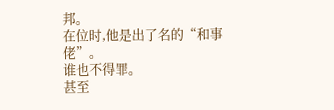邦。
在位时,他是出了名的“和事佬”。
谁也不得罪。
甚至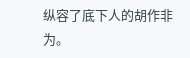纵容了底下人的胡作非为。